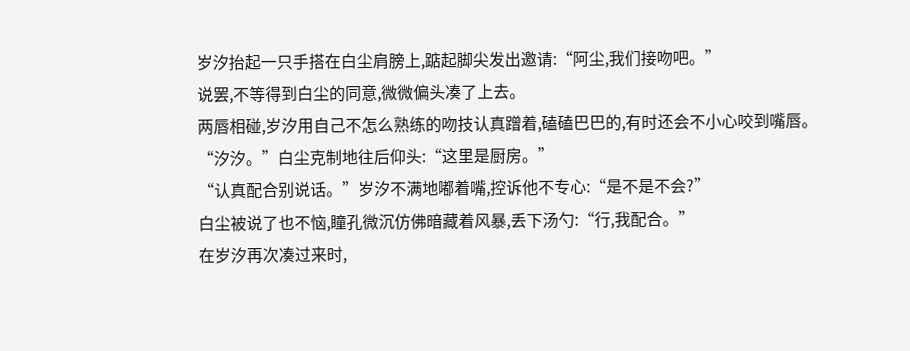岁汐抬起一只手搭在白尘肩膀上,踮起脚尖发出邀请:“阿尘,我们接吻吧。”
说罢,不等得到白尘的同意,微微偏头凑了上去。
两唇相碰,岁汐用自己不怎么熟练的吻技认真蹭着,磕磕巴巴的,有时还会不小心咬到嘴唇。
“汐汐。”白尘克制地往后仰头:“这里是厨房。”
“认真配合别说话。”岁汐不满地嘟着嘴,控诉他不专心:“是不是不会?”
白尘被说了也不恼,瞳孔微沉仿佛暗藏着风暴,丢下汤勺:“行,我配合。”
在岁汐再次凑过来时,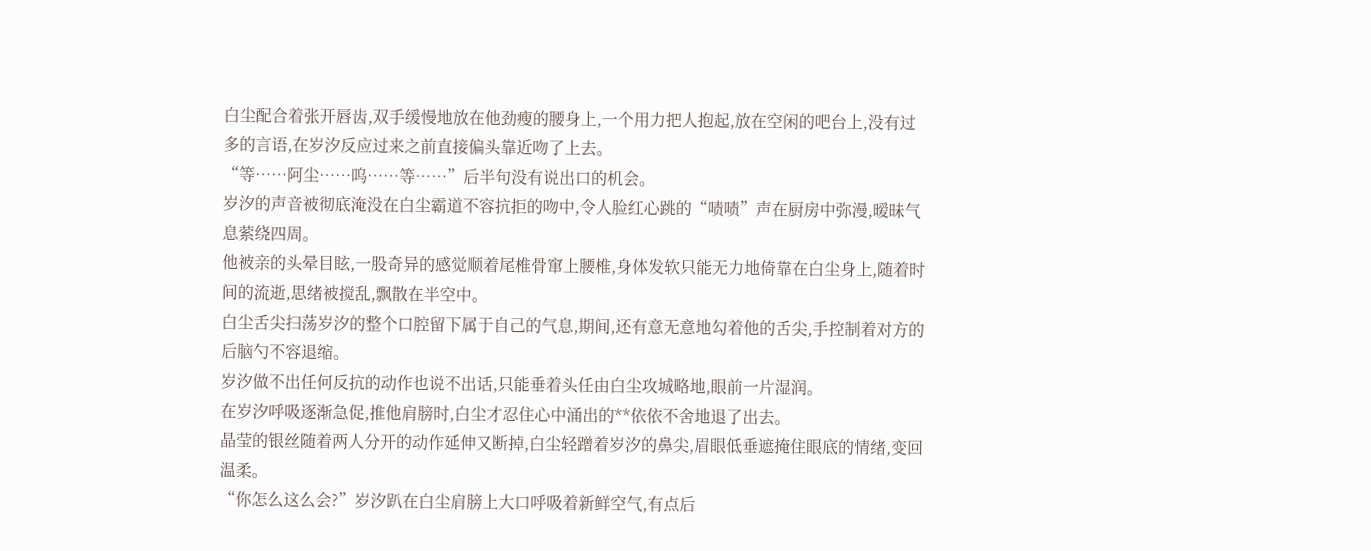白尘配合着张开唇齿,双手缓慢地放在他劲瘦的腰身上,一个用力把人抱起,放在空闲的吧台上,没有过多的言语,在岁汐反应过来之前直接偏头靠近吻了上去。
“等……阿尘……呜……等……”后半句没有说出口的机会。
岁汐的声音被彻底淹没在白尘霸道不容抗拒的吻中,令人脸红心跳的“啧啧”声在厨房中弥漫,暧昧气息萦绕四周。
他被亲的头晕目眩,一股奇异的感觉顺着尾椎骨窜上腰椎,身体发软只能无力地倚靠在白尘身上,随着时间的流逝,思绪被搅乱,飘散在半空中。
白尘舌尖扫荡岁汐的整个口腔留下属于自己的气息,期间,还有意无意地勾着他的舌尖,手控制着对方的后脑勺不容退缩。
岁汐做不出任何反抗的动作也说不出话,只能垂着头任由白尘攻城略地,眼前一片湿润。
在岁汐呼吸逐渐急促,推他肩膀时,白尘才忍住心中涌出的**依依不舍地退了出去。
晶莹的银丝随着两人分开的动作延伸又断掉,白尘轻蹭着岁汐的鼻尖,眉眼低垂遮掩住眼底的情绪,变回温柔。
“你怎么这么会?”岁汐趴在白尘肩膀上大口呼吸着新鲜空气,有点后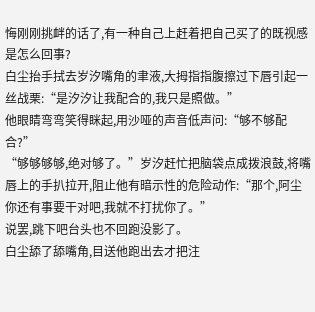悔刚刚挑衅的话了,有一种自己上赶着把自己买了的既视感是怎么回事?
白尘抬手拭去岁汐嘴角的聿液,大拇指指腹擦过下唇引起一丝战栗:“是汐汐让我配合的,我只是照做。”
他眼睛弯弯笑得眯起,用沙哑的声音低声问:“够不够配合?”
“够够够够,绝对够了。”岁汐赶忙把脑袋点成拨浪鼓,将嘴唇上的手扒拉开,阻止他有暗示性的危险动作:“那个,阿尘你还有事要干对吧,我就不打扰你了。”
说罢,跳下吧台头也不回跑没影了。
白尘舔了舔嘴角,目送他跑出去才把注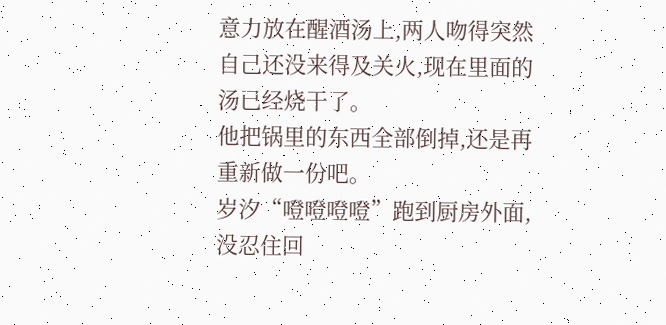意力放在醒酒汤上,两人吻得突然自己还没来得及关火,现在里面的汤已经烧干了。
他把锅里的东西全部倒掉,还是再重新做一份吧。
岁汐“噔噔噔噔”跑到厨房外面,没忍住回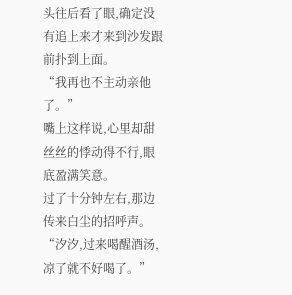头往后看了眼,确定没有追上来才来到沙发跟前扑到上面。
“我再也不主动亲他了。”
嘴上这样说,心里却甜丝丝的悸动得不行,眼底盈满笑意。
过了十分钟左右,那边传来白尘的招呼声。
“汐汐,过来喝醒酒汤,凉了就不好喝了。”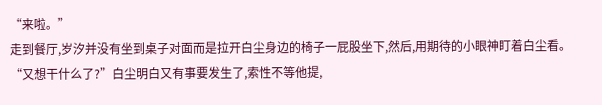“来啦。”
走到餐厅,岁汐并没有坐到桌子对面而是拉开白尘身边的椅子一屁股坐下,然后,用期待的小眼神盯着白尘看。
“又想干什么了?”白尘明白又有事要发生了,索性不等他提,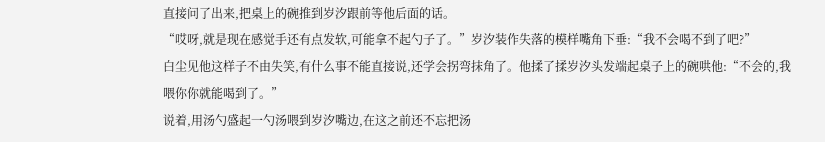直接问了出来,把桌上的碗推到岁汐跟前等他后面的话。
“哎呀,就是现在感觉手还有点发软,可能拿不起勺子了。”岁汐装作失落的模样嘴角下垂:“我不会喝不到了吧?”
白尘见他这样子不由失笑,有什么事不能直接说,还学会拐弯抹角了。他揉了揉岁汐头发端起桌子上的碗哄他:“不会的,我喂你你就能喝到了。”
说着,用汤勺盛起一勺汤喂到岁汐嘴边,在这之前还不忘把汤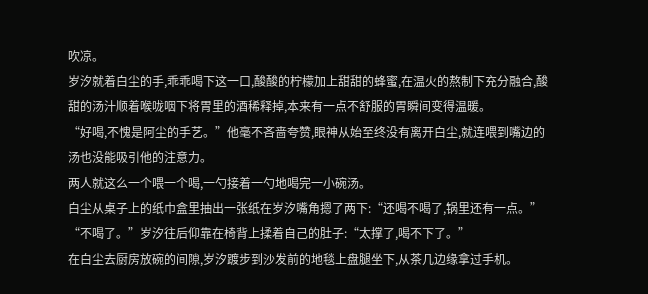吹凉。
岁汐就着白尘的手,乖乖喝下这一口,酸酸的柠檬加上甜甜的蜂蜜,在温火的熬制下充分融合,酸甜的汤汁顺着喉咙咽下将胃里的酒稀释掉,本来有一点不舒服的胃瞬间变得温暖。
“好喝,不愧是阿尘的手艺。”他毫不吝啬夸赞,眼神从始至终没有离开白尘,就连喂到嘴边的汤也没能吸引他的注意力。
两人就这么一个喂一个喝,一勺接着一勺地喝完一小碗汤。
白尘从桌子上的纸巾盒里抽出一张纸在岁汐嘴角摁了两下:“还喝不喝了,锅里还有一点。”
“不喝了。”岁汐往后仰靠在椅背上揉着自己的肚子:“太撑了,喝不下了。”
在白尘去厨房放碗的间隙,岁汐踱步到沙发前的地毯上盘腿坐下,从茶几边缘拿过手机。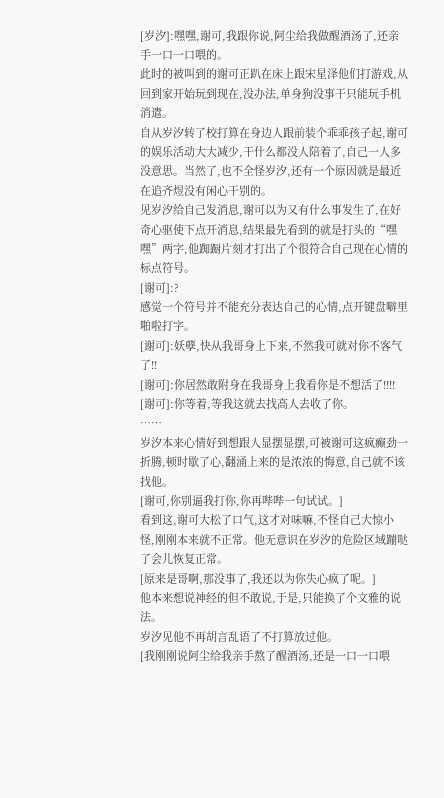[岁汐]:嘿嘿,谢可,我跟你说,阿尘给我做醒酒汤了,还亲手一口一口喂的。
此时的被叫到的谢可正趴在床上跟宋星泽他们打游戏,从回到家开始玩到现在,没办法,单身狗没事干只能玩手机消遣。
自从岁汐转了校打算在身边人跟前装个乖乖孩子起,谢可的娱乐活动大大减少,干什么都没人陪着了,自己一人多没意思。当然了,也不全怪岁汐,还有一个原因就是最近在追齐煜没有闲心干别的。
见岁汐给自己发消息,谢可以为又有什么事发生了,在好奇心驱使下点开消息,结果最先看到的就是打头的“嘿嘿”两字,他踟蹰片刻才打出了个很符合自己现在心情的标点符号。
[谢可]:?
感觉一个符号并不能充分表达自己的心情,点开键盘噼里啪啦打字。
[谢可]:妖孽,快从我哥身上下来,不然我可就对你不客气了!!
[谢可]:你居然敢附身在我哥身上我看你是不想活了!!!!
[谢可]:你等着,等我这就去找高人去收了你。
……
岁汐本来心情好到想跟人显摆显摆,可被谢可这疯癫劲一折腾,顿时歇了心,翻涌上来的是浓浓的悔意,自己就不该找他。
[谢可,你别逼我打你,你再哔哔一句试试。]
看到这,谢可大松了口气,这才对味嘛,不怪自己大惊小怪,刚刚本来就不正常。他无意识在岁汐的危险区域蹦哒了会儿恢复正常。
[原来是哥啊,那没事了,我还以为你失心疯了呢。]
他本来想说神经的但不敢说,于是,只能换了个文雅的说法。
岁汐见他不再胡言乱语了不打算放过他。
[我刚刚说阿尘给我亲手熬了醒酒汤,还是一口一口喂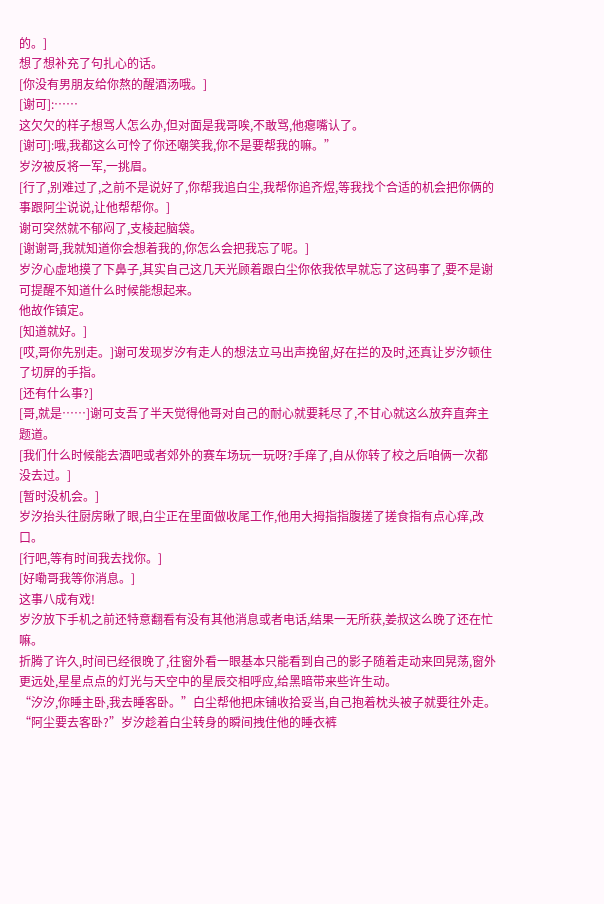的。]
想了想补充了句扎心的话。
[你没有男朋友给你熬的醒酒汤哦。]
[谢可]:……
这欠欠的样子想骂人怎么办,但对面是我哥唉,不敢骂,他瘪嘴认了。
[谢可]:哦,我都这么可怜了你还嘲笑我,你不是要帮我的嘛。”
岁汐被反将一军,一挑眉。
[行了,别难过了,之前不是说好了,你帮我追白尘,我帮你追齐煜,等我找个合适的机会把你俩的事跟阿尘说说,让他帮帮你。]
谢可突然就不郁闷了,支棱起脑袋。
[谢谢哥,我就知道你会想着我的,你怎么会把我忘了呢。]
岁汐心虚地摸了下鼻子,其实自己这几天光顾着跟白尘你依我侬早就忘了这码事了,要不是谢可提醒不知道什么时候能想起来。
他故作镇定。
[知道就好。]
[哎,哥你先别走。]谢可发现岁汐有走人的想法立马出声挽留,好在拦的及时,还真让岁汐顿住了切屏的手指。
[还有什么事?]
[哥,就是……]谢可支吾了半天觉得他哥对自己的耐心就要耗尽了,不甘心就这么放弃直奔主题道。
[我们什么时候能去酒吧或者郊外的赛车场玩一玩呀?手痒了,自从你转了校之后咱俩一次都没去过。]
[暂时没机会。]
岁汐抬头往厨房瞅了眼,白尘正在里面做收尾工作,他用大拇指指腹搓了搓食指有点心痒,改口。
[行吧,等有时间我去找你。]
[好嘞哥我等你消息。]
这事八成有戏!
岁汐放下手机之前还特意翻看有没有其他消息或者电话,结果一无所获,姜叔这么晚了还在忙嘛。
折腾了许久,时间已经很晚了,往窗外看一眼基本只能看到自己的影子随着走动来回晃荡,窗外更远处,星星点点的灯光与天空中的星辰交相呼应,给黑暗带来些许生动。
“汐汐,你睡主卧,我去睡客卧。”白尘帮他把床铺收拾妥当,自己抱着枕头被子就要往外走。
“阿尘要去客卧?”岁汐趁着白尘转身的瞬间拽住他的睡衣裤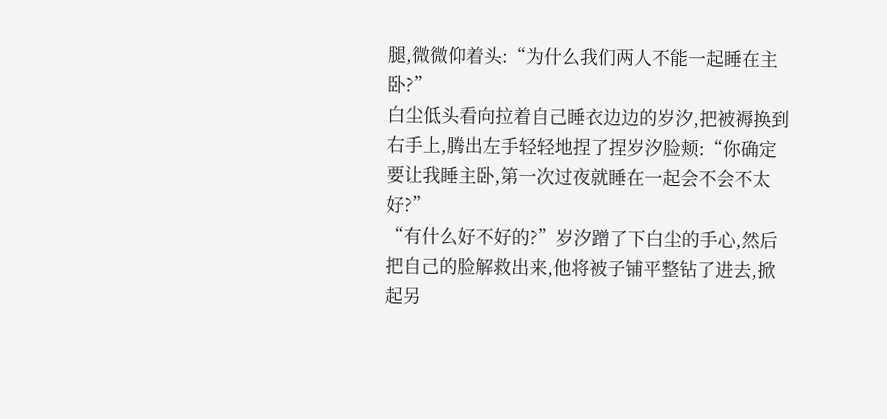腿,微微仰着头:“为什么我们两人不能一起睡在主卧?”
白尘低头看向拉着自己睡衣边边的岁汐,把被褥换到右手上,腾出左手轻轻地捏了捏岁汐脸颊:“你确定要让我睡主卧,第一次过夜就睡在一起会不会不太好?”
“有什么好不好的?”岁汐蹭了下白尘的手心,然后把自己的脸解救出来,他将被子铺平整钻了进去,掀起另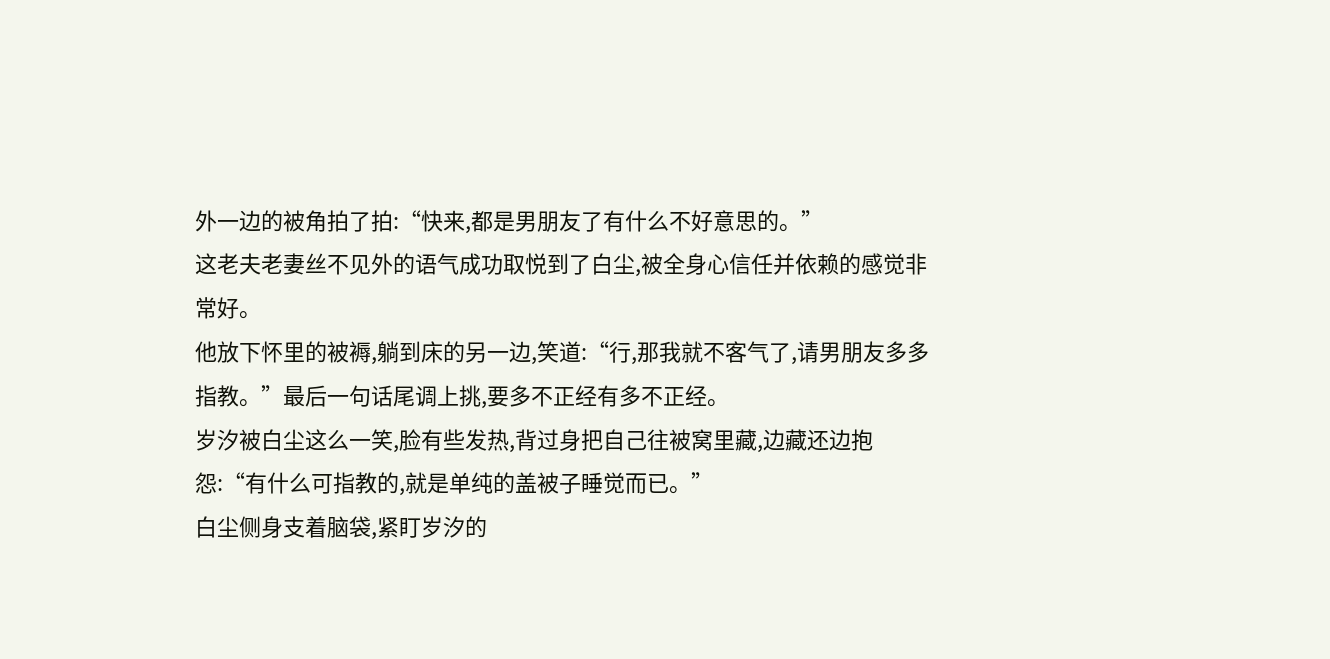外一边的被角拍了拍:“快来,都是男朋友了有什么不好意思的。”
这老夫老妻丝不见外的语气成功取悦到了白尘,被全身心信任并依赖的感觉非常好。
他放下怀里的被褥,躺到床的另一边,笑道:“行,那我就不客气了,请男朋友多多指教。”最后一句话尾调上挑,要多不正经有多不正经。
岁汐被白尘这么一笑,脸有些发热,背过身把自己往被窝里藏,边藏还边抱怨:“有什么可指教的,就是单纯的盖被子睡觉而已。”
白尘侧身支着脑袋,紧盯岁汐的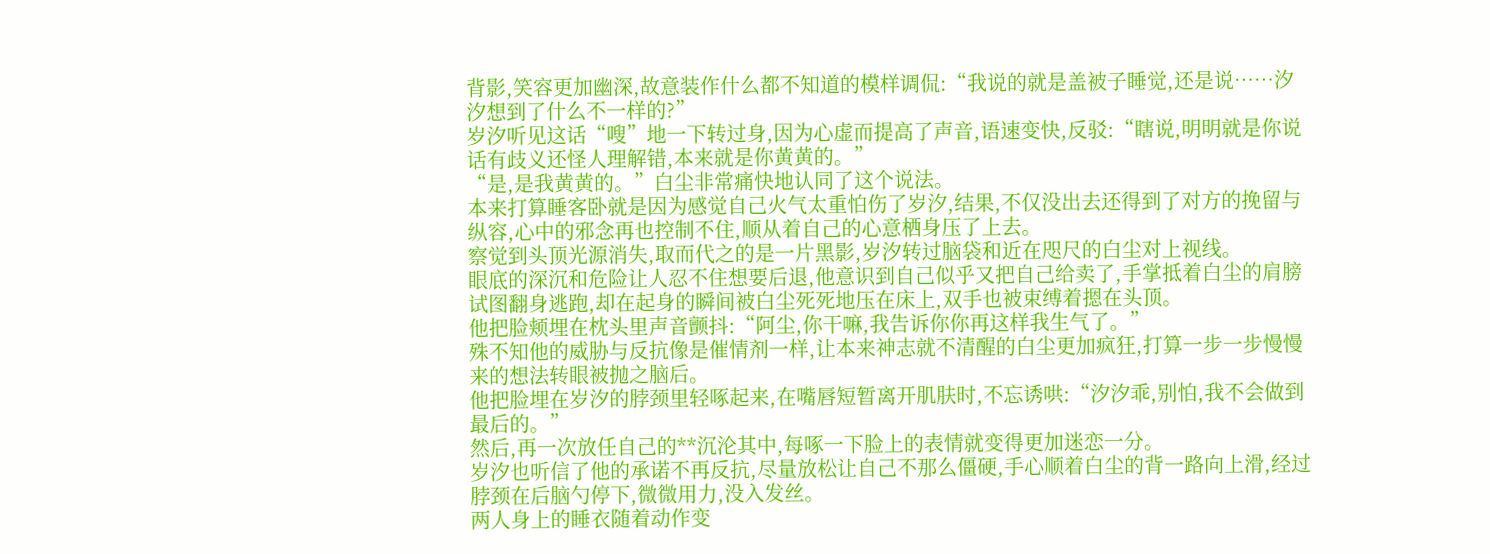背影,笑容更加幽深,故意装作什么都不知道的模样调侃:“我说的就是盖被子睡觉,还是说……汐汐想到了什么不一样的?”
岁汐听见这话“嗖”地一下转过身,因为心虚而提高了声音,语速变快,反驳:“瞎说,明明就是你说话有歧义还怪人理解错,本来就是你黄黄的。”
“是,是我黄黄的。”白尘非常痛快地认同了这个说法。
本来打算睡客卧就是因为感觉自己火气太重怕伤了岁汐,结果,不仅没出去还得到了对方的挽留与纵容,心中的邪念再也控制不住,顺从着自己的心意栖身压了上去。
察觉到头顶光源消失,取而代之的是一片黑影,岁汐转过脑袋和近在咫尺的白尘对上视线。
眼底的深沉和危险让人忍不住想要后退,他意识到自己似乎又把自己给卖了,手掌抵着白尘的肩膀试图翻身逃跑,却在起身的瞬间被白尘死死地压在床上,双手也被束缚着摁在头顶。
他把脸颊埋在枕头里声音颤抖:“阿尘,你干嘛,我告诉你你再这样我生气了。”
殊不知他的威胁与反抗像是催情剂一样,让本来神志就不清醒的白尘更加疯狂,打算一步一步慢慢来的想法转眼被抛之脑后。
他把脸埋在岁汐的脖颈里轻啄起来,在嘴唇短暂离开肌肤时,不忘诱哄:“汐汐乖,别怕,我不会做到最后的。”
然后,再一次放任自己的**沉沦其中,每啄一下脸上的表情就变得更加迷恋一分。
岁汐也听信了他的承诺不再反抗,尽量放松让自己不那么僵硬,手心顺着白尘的背一路向上滑,经过脖颈在后脑勺停下,微微用力,没入发丝。
两人身上的睡衣随着动作变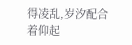得凌乱,岁汐配合着仰起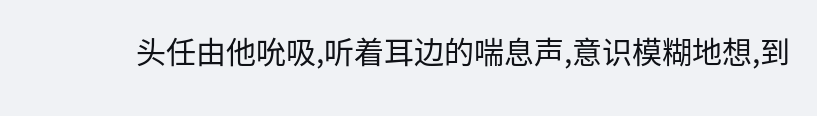头任由他吮吸,听着耳边的喘息声,意识模糊地想,到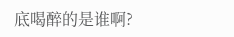底喝醉的是谁啊?